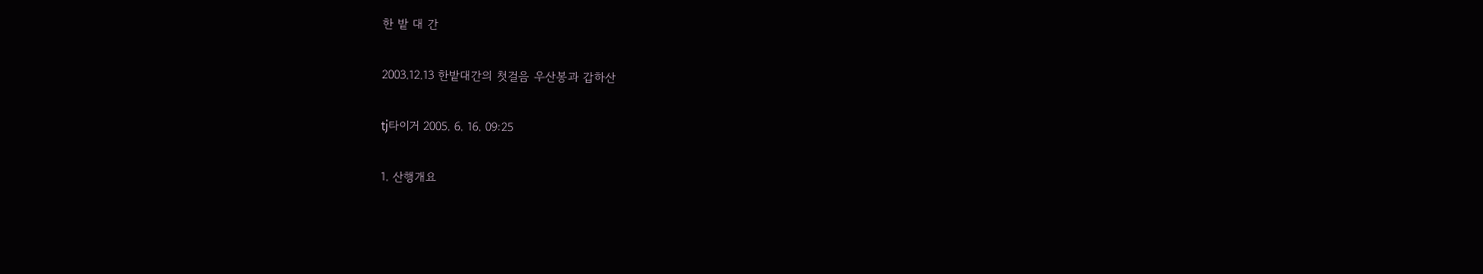한 밭 대 간

2003.12.13 한밭대간의 첫걸음 우산봉과 갑하산

tj타이거 2005. 6. 16. 09:25

1. 산행개요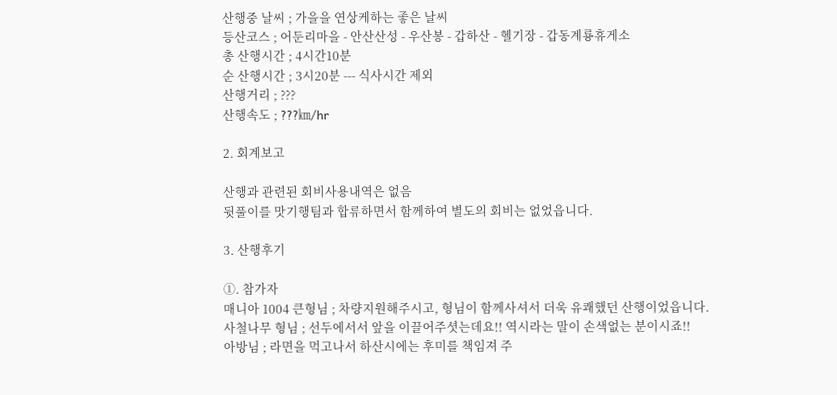산행중 날씨 ; 가을을 연상케하는 좋은 날씨
등산코스 ; 어둔리마을 - 안산산성 - 우산봉 - 갑하산 - 헬기장 - 갑동계룡휴게소
총 산행시간 ; 4시간10분
순 산행시간 ; 3시20분 --- 식사시간 제외
산행거리 ; ???
산행속도 ; ???㎞/hr

2. 회계보고

산행과 관련된 회비사용내역은 없음
뒷풀이를 맛기행팀과 합류하면서 함께하여 별도의 회비는 없었읍니다.

3. 산행후기

①. 참가자
매니아 1004 큰형님 ; 차량지원해주시고, 형님이 함께사셔서 더욱 유쾌했던 산행이었읍니다.
사철나무 형님 ; 선두에서서 앞을 이끌어주셧는데요!! 역시라는 말이 손색없는 분이시죠!!
아방님 ; 라면을 먹고나서 하산시에는 후미를 책임져 주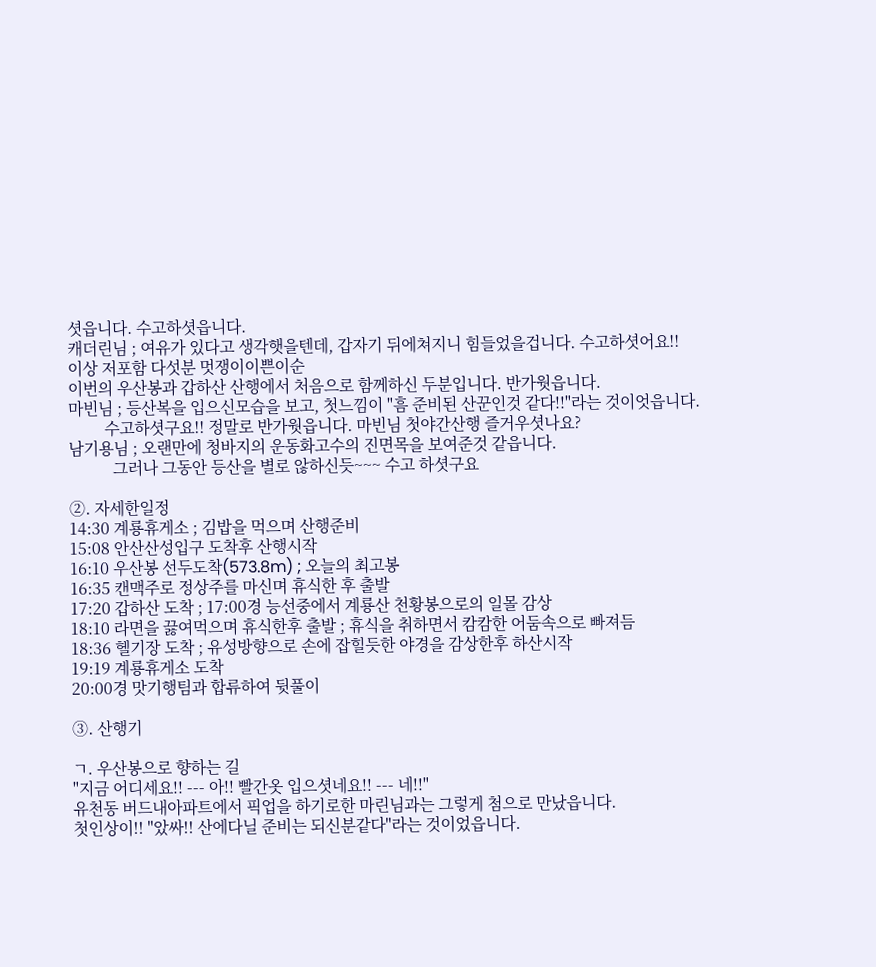셧읍니다. 수고하셧읍니다.
캐더린님 ; 여유가 있다고 생각햇을텐데, 갑자기 뒤에쳐지니 힘들었을겁니다. 수고하셧어요!!
이상 저포함 다섯분 멋쟁이이쁜이순
이번의 우산봉과 갑하산 산행에서 처음으로 함께하신 두분입니다. 반가웟읍니다.
마빈님 ; 등산복을 입으신모습을 보고, 첫느낌이 "흠 준비된 산꾼인것 같다!!"라는 것이엇읍니다.
         수고하셧구요!! 정말로 반가웟읍니다. 마빈님 첫야간산행 즐거우셧나요?
남기용님 ; 오랜만에 청바지의 운동화고수의 진면목을 보여준것 같읍니다.
           그러나 그동안 등산을 별로 않하신듯~~~ 수고 하셧구요

②. 자세한일정
14:30 계룡휴게소 ; 김밥을 먹으며 산행준비
15:08 안산산성입구 도착후 산행시작
16:10 우산봉 선두도착(573.8m) ; 오늘의 최고봉
16:35 캔맥주로 정상주를 마신며 휴식한 후 출발
17:20 갑하산 도착 ; 17:00경 능선중에서 계룡산 천황봉으로의 일몰 감상
18:10 라면을 끓여먹으며 휴식한후 출발 ; 휴식을 취하면서 캄캄한 어둠속으로 빠져듬
18:36 헬기장 도착 ; 유성방향으로 손에 잡힐듯한 야경을 감상한후 하산시작
19:19 계룡휴게소 도착
20:00경 맛기행팀과 합류하여 뒷풀이

③. 산행기

ㄱ. 우산봉으로 향하는 길
"지금 어디세요!! --- 아!! 빨간옷 입으셧네요!! --- 네!!"
유천동 버드내아파트에서 픽업을 하기로한 마린님과는 그렇게 첨으로 만났읍니다.
첫인상이!! "았싸!! 산에다닐 준비는 되신분같다"라는 것이었읍니다.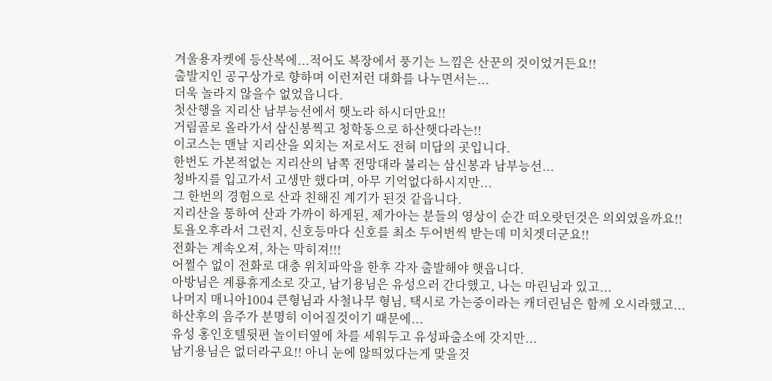겨울용자켓에 등산복에...적어도 복장에서 풍기는 느낌은 산꾼의 것이었거든요!!
출발지인 공구상가로 향하며 이런저런 대화를 나누면서는...
더욱 놀라지 않을수 없었읍니다.
첫산행을 지리산 남부능선에서 햇노라 하시더만요!!
거림골로 올라가서 삼신봉찍고 청학동으로 하산햇다라는!!
이코스는 맨날 지리산을 외치는 저로서도 전혀 미답의 곳입니다.
한번도 가본적없는 지리산의 남쪽 전망대라 불리는 삼신봉과 남부능선...
청바지를 입고가서 고생만 했다며, 아무 기억없다하시지만...
그 한번의 경험으로 산과 친해진 계기가 된것 같읍니다.
지리산을 통하여 산과 가까이 하게된, 제가아는 분들의 영상이 순간 떠오랏던것은 의외였을까요!!
토욜오후라서 그런지, 신호등마다 신호를 최소 두어번씩 받는데 미치겟더군요!!
전화는 계속오져, 차는 막히져!!!
어쩔수 없이 전화로 대충 위치파악을 한후 각자 출발해야 햇읍니다.
아방님은 계룡휴게소로 갓고, 남기용님은 유성으러 간다했고, 나는 마린님과 있고...
나머지 매니아1004 큰형님과 사철나무 형님, 택시로 가는중이라는 캐더린님은 함께 오시라했고...
하산후의 음주가 분명히 이어질것이기 때문에...
유성 홍인호텔뒷편 놀이터옆에 차를 세워두고 유성파출소에 갓지만...
남기용님은 없더라구요!! 아니 눈에 않띄었다는게 맞을것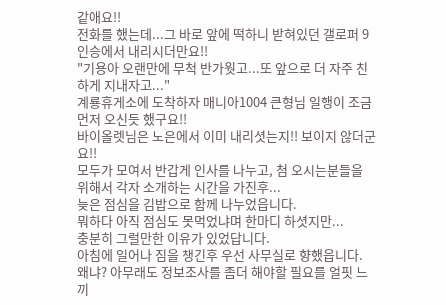같애요!!
전화를 했는데...그 바로 앞에 떡하니 받혀있던 갤로퍼 9인승에서 내리시더만요!!
"기용아 오랜만에 무척 반가웟고...또 앞으로 더 자주 친하게 지내자고..."
계룡휴게소에 도착하자 매니아1004 큰형님 일행이 조금먼저 오신듯 했구요!!
바이올렛님은 노은에서 이미 내리셧는지!! 보이지 않더군요!!
모두가 모여서 반갑게 인사를 나누고, 첨 오시는분들을 위해서 각자 소개하는 시간을 가진후...
늦은 점심을 김밥으로 함께 나누었읍니다.
뭐하다 아직 점심도 못먹었냐며 한마디 하셧지만...
충분히 그럴만한 이유가 있었답니다.
아침에 일어나 짐을 챙긴후 우선 사무실로 향했읍니다.
왜냐? 아무래도 정보조사를 좀더 해야할 필요를 얼핏 느끼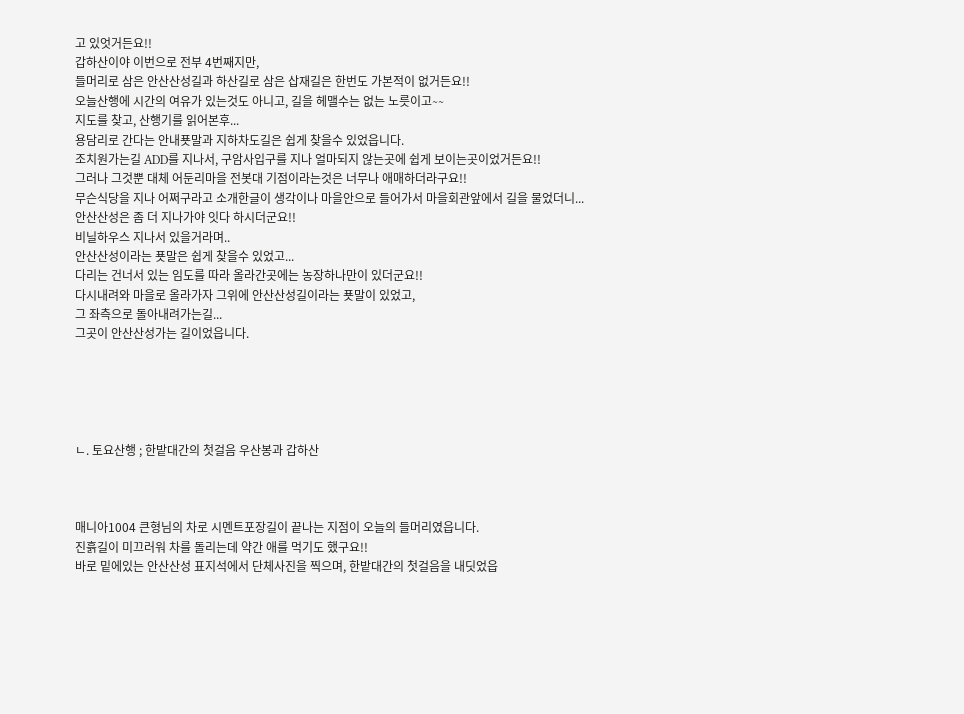고 있엇거든요!!
갑하산이야 이번으로 전부 4번째지만,
들머리로 삼은 안산산성길과 하산길로 삼은 삽재길은 한번도 가본적이 없거든요!!
오늘산행에 시간의 여유가 있는것도 아니고, 길을 헤맬수는 없는 노릇이고∼∼
지도를 찾고, 산행기를 읽어본후...
용담리로 간다는 안내푯말과 지하차도길은 쉽게 찾을수 있었읍니다.
조치원가는길 ADD를 지나서, 구암사입구를 지나 얼마되지 않는곳에 쉽게 보이는곳이었거든요!!
그러나 그것뿐 대체 어둔리마을 전봇대 기점이라는것은 너무나 애매하더라구요!!
무슨식당을 지나 어쩌구라고 소개한글이 생각이나 마을안으로 들어가서 마을회관앞에서 길을 물었더니...
안산산성은 좀 더 지나가야 잇다 하시더군요!!
비닐하우스 지나서 있을거라며..
안산산성이라는 푯말은 쉽게 찾을수 있었고...
다리는 건너서 있는 임도를 따라 올라간곳에는 농장하나만이 있더군요!!
다시내려와 마을로 올라가자 그위에 안산산성길이라는 푯말이 있었고,
그 좌측으로 돌아내려가는길...
그곳이 안산산성가는 길이었읍니다.





ㄴ. 토요산행 ; 한밭대간의 첫걸음 우산봉과 갑하산



매니아1004 큰형님의 차로 시멘트포장길이 끝나는 지점이 오늘의 들머리였읍니다.
진흙길이 미끄러워 차를 돌리는데 약간 애를 먹기도 했구요!!
바로 밑에있는 안산산성 표지석에서 단체사진을 찍으며, 한밭대간의 첫걸음을 내딧었읍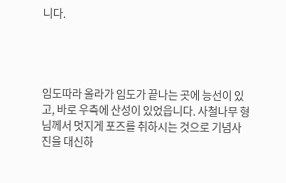니다.




임도따라 올라가 임도가 끝나는 곳에 능선이 있고, 바로 우측에 산성이 있었읍니다. 사철나무 형님께서 멋지게 포즈를 취하시는 것으로 기념사진을 대신하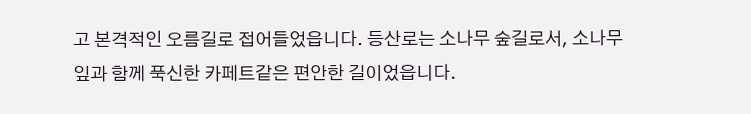고 본격적인 오름길로 접어들었읍니다. 등산로는 소나무 숲길로서, 소나무잎과 함께 푹신한 카페트같은 편안한 길이었읍니다.